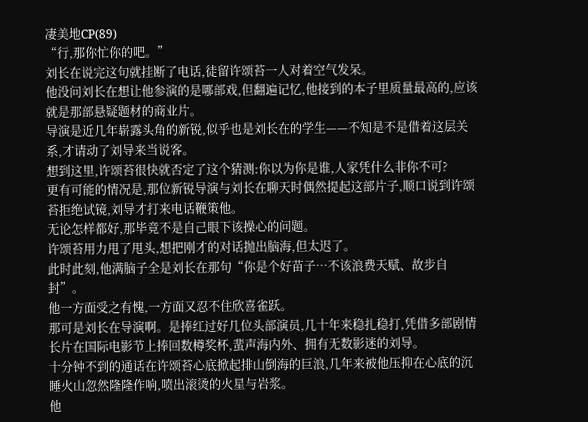凄美地CP(89)
“行,那你忙你的吧。”
刘长在说完这句就挂断了电话,徒留许颂苔一人对着空气发呆。
他没问刘长在想让他参演的是哪部戏,但翻遍记忆,他接到的本子里质量最高的,应该就是那部悬疑题材的商业片。
导演是近几年崭露头角的新锐,似乎也是刘长在的学生——不知是不是借着这层关系,才请动了刘导来当说客。
想到这里,许颂苔很快就否定了这个猜测:你以为你是谁,人家凭什么非你不可?
更有可能的情况是,那位新锐导演与刘长在聊天时偶然提起这部片子,顺口说到许颂苔拒绝试镜,刘导才打来电话鞭策他。
无论怎样都好,那毕竟不是自己眼下该操心的问题。
许颂苔用力甩了甩头,想把刚才的对话抛出脑海,但太迟了。
此时此刻,他满脑子全是刘长在那句“你是个好苗子…不该浪费天赋、故步自封”。
他一方面受之有愧,一方面又忍不住欣喜雀跃。
那可是刘长在导演啊。是捧红过好几位头部演员,几十年来稳扎稳打,凭借多部剧情长片在国际电影节上捧回数樽奖杯,蜚声海内外、拥有无数影迷的刘导。
十分钟不到的通话在许颂苔心底掀起排山倒海的巨浪,几年来被他压抑在心底的沉睡火山忽然隆隆作响,喷出滚烫的火星与岩浆。
他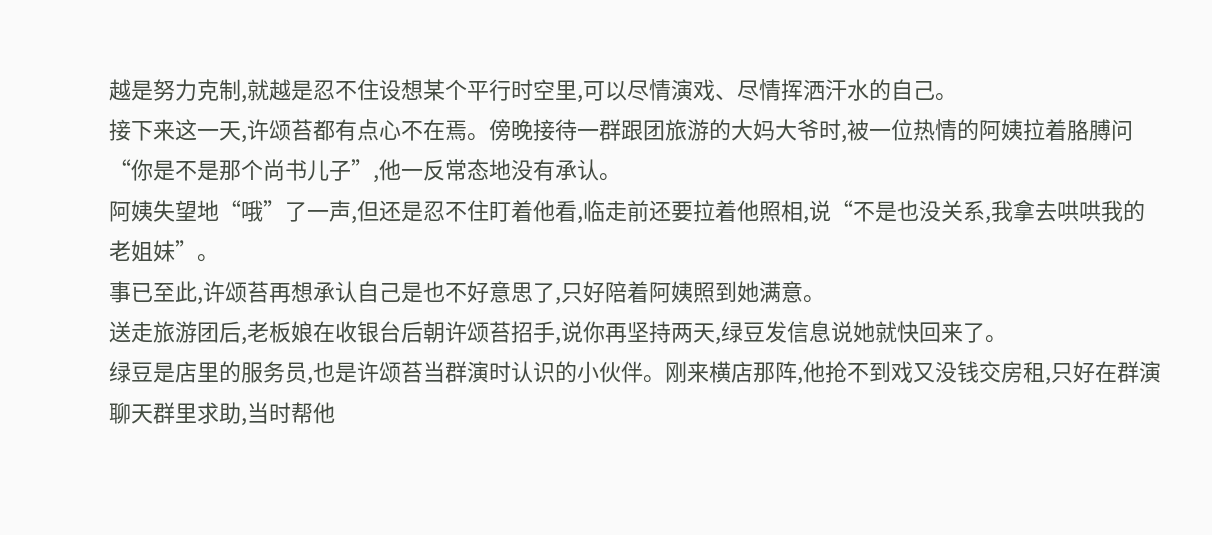越是努力克制,就越是忍不住设想某个平行时空里,可以尽情演戏、尽情挥洒汗水的自己。
接下来这一天,许颂苔都有点心不在焉。傍晚接待一群跟团旅游的大妈大爷时,被一位热情的阿姨拉着胳膊问“你是不是那个尚书儿子”,他一反常态地没有承认。
阿姨失望地“哦”了一声,但还是忍不住盯着他看,临走前还要拉着他照相,说“不是也没关系,我拿去哄哄我的老姐妹”。
事已至此,许颂苔再想承认自己是也不好意思了,只好陪着阿姨照到她满意。
送走旅游团后,老板娘在收银台后朝许颂苔招手,说你再坚持两天,绿豆发信息说她就快回来了。
绿豆是店里的服务员,也是许颂苔当群演时认识的小伙伴。刚来横店那阵,他抢不到戏又没钱交房租,只好在群演聊天群里求助,当时帮他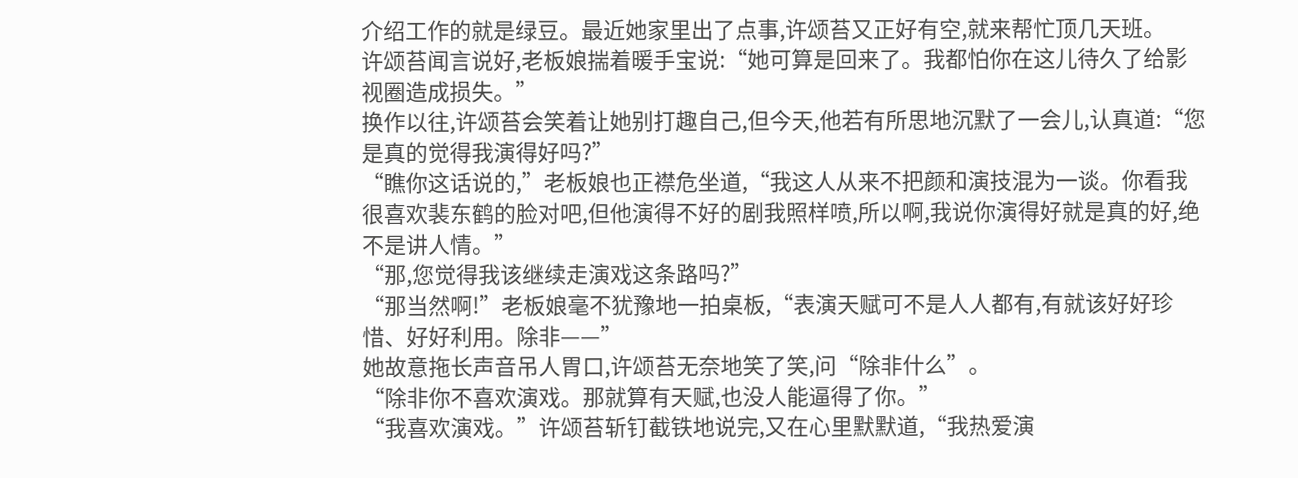介绍工作的就是绿豆。最近她家里出了点事,许颂苔又正好有空,就来帮忙顶几天班。
许颂苔闻言说好,老板娘揣着暖手宝说:“她可算是回来了。我都怕你在这儿待久了给影视圈造成损失。”
换作以往,许颂苔会笑着让她别打趣自己,但今天,他若有所思地沉默了一会儿,认真道:“您是真的觉得我演得好吗?”
“瞧你这话说的,”老板娘也正襟危坐道,“我这人从来不把颜和演技混为一谈。你看我很喜欢裴东鹤的脸对吧,但他演得不好的剧我照样喷,所以啊,我说你演得好就是真的好,绝不是讲人情。”
“那,您觉得我该继续走演戏这条路吗?”
“那当然啊!”老板娘毫不犹豫地一拍桌板,“表演天赋可不是人人都有,有就该好好珍惜、好好利用。除非——”
她故意拖长声音吊人胃口,许颂苔无奈地笑了笑,问“除非什么”。
“除非你不喜欢演戏。那就算有天赋,也没人能逼得了你。”
“我喜欢演戏。”许颂苔斩钉截铁地说完,又在心里默默道,“我热爱演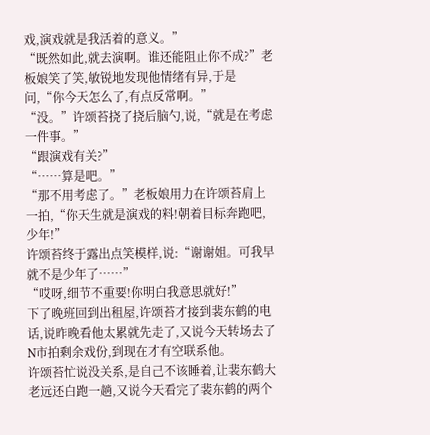戏,演戏就是我活着的意义。”
“既然如此,就去演啊。谁还能阻止你不成?”老板娘笑了笑,敏锐地发现他情绪有异,于是问,“你今天怎么了,有点反常啊。”
“没。”许颂苔挠了挠后脑勺,说,“就是在考虑一件事。”
“跟演戏有关?”
“……算是吧。”
“那不用考虑了。”老板娘用力在许颂苔肩上一拍,“你天生就是演戏的料!朝着目标奔跑吧,少年!”
许颂苔终于露出点笑模样,说:“谢谢姐。可我早就不是少年了……”
“哎呀,细节不重要!你明白我意思就好!”
下了晚班回到出租屋,许颂苔才接到裴东鹤的电话,说昨晚看他太累就先走了,又说今天转场去了N市拍剩余戏份,到现在才有空联系他。
许颂苔忙说没关系,是自己不该睡着,让裴东鹤大老远还白跑一趟,又说今天看完了裴东鹤的两个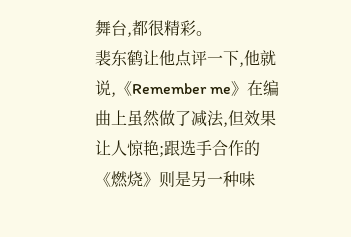舞台,都很精彩。
裴东鹤让他点评一下,他就说,《Remember me》在编曲上虽然做了减法,但效果让人惊艳;跟选手合作的《燃烧》则是另一种味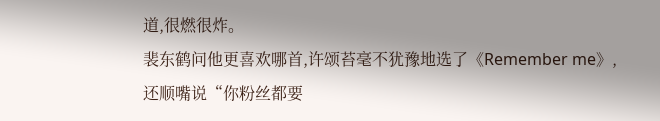道,很燃很炸。
裴东鹤问他更喜欢哪首,许颂苔毫不犹豫地选了《Remember me》,还顺嘴说“你粉丝都要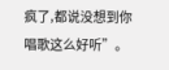疯了,都说没想到你唱歌这么好听”。